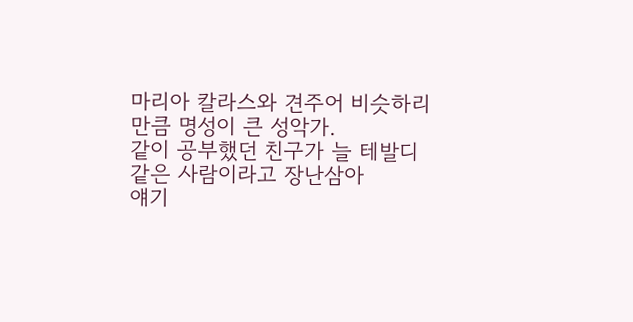마리아 칼라스와 견주어 비슷하리만큼 명성이 큰 성악가.
같이 공부했던 친구가 늘 테발디 같은 사람이라고 장난삼아
얘기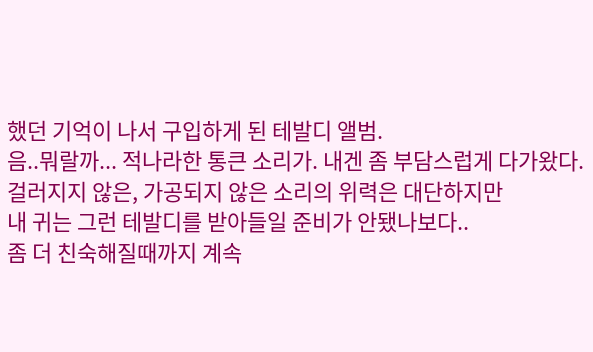했던 기억이 나서 구입하게 된 테발디 앨범.
음..뭐랄까... 적나라한 통큰 소리가. 내겐 좀 부담스럽게 다가왔다.
걸러지지 않은, 가공되지 않은 소리의 위력은 대단하지만
내 귀는 그런 테발디를 받아들일 준비가 안됐나보다..
좀 더 친숙해질때까지 계속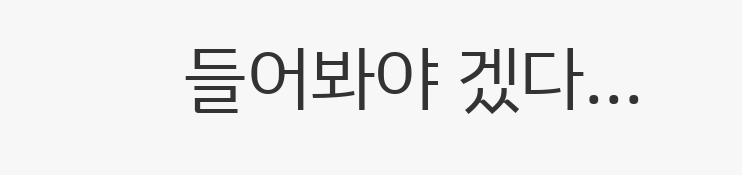들어봐야 겠다...